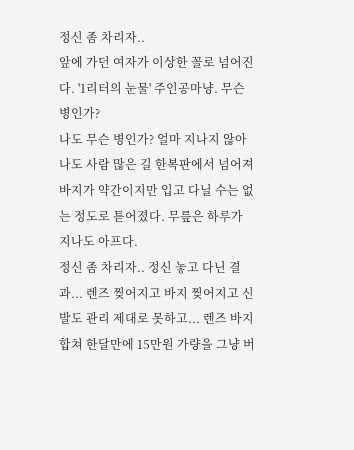정신 좀 차리자..
앞에 가던 여자가 이상한 꼴로 넘어진다. '1리터의 눈물' 주인공마냥. 무슨 병인가?
나도 무슨 병인가? 얼마 지나지 않아 나도 사람 많은 길 한복판에서 넘어져 바지가 약간이지만 입고 다닐 수는 없는 정도로 튿어졌다. 무릎은 하루가 지나도 아프다.
정신 좀 차리자.. 정신 놓고 다닌 결과... 렌즈 찢어지고 바지 찢어지고 신발도 관리 제대로 못하고... 렌즈 바지 합쳐 한달만에 15만원 가량을 그냥 버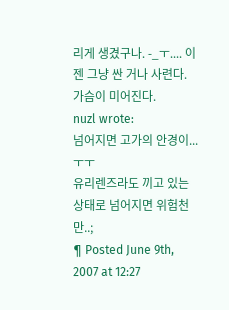리게 생겼구나. -_ㅜ.... 이젠 그냥 싼 거나 사련다. 가슴이 미어진다.
nuzl wrote:
넘어지면 고가의 안경이... ㅜㅜ
유리렌즈라도 끼고 있는 상태로 넘어지면 위험천만..;
¶ Posted June 9th, 2007 at 12:27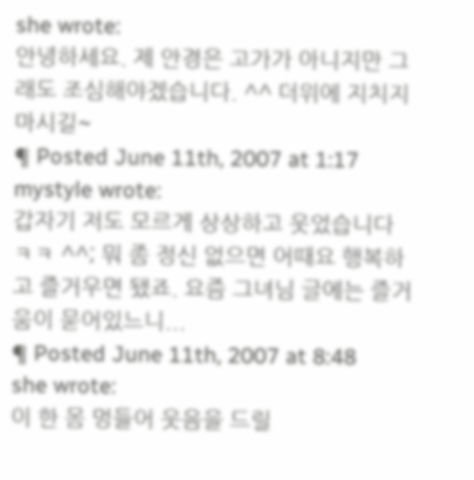she wrote:
안녕하세요. 제 안경은 고가가 아니지만 그래도 조심해야겠습니다. ^^ 더위에 지치지 마시길~
¶ Posted June 11th, 2007 at 1:17
mystyle wrote:
갑자기 저도 모르게 상상하고 웃었습니다 ㅋㅋ ^^; 뭐 좀 정신 없으면 어때요 행복하고 즐거우면 됐죠. 요즘 그녀님 글에는 즐거움이 묻어있느니...
¶ Posted June 11th, 2007 at 8:48
she wrote:
이 한 몸 멍들어 웃음을 드릴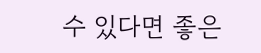수 있다면 좋은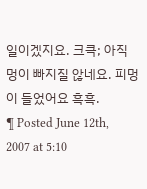일이겠지요. 크큭; 아직 멍이 빠지질 않네요. 피멍이 들었어요 흑흑.
¶ Posted June 12th, 2007 at 5:10